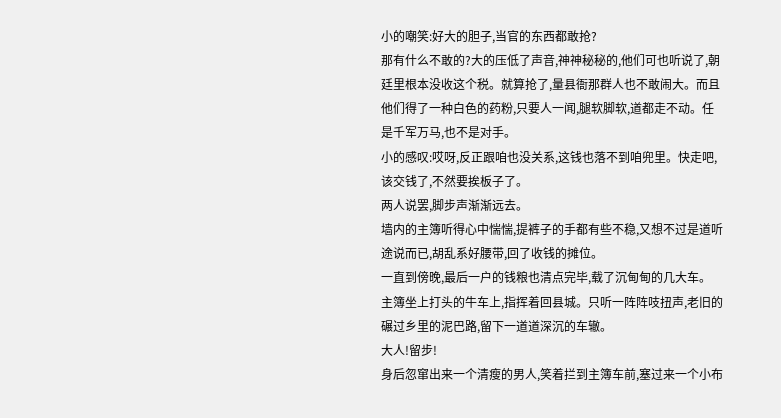小的嘲笑:好大的胆子,当官的东西都敢抢?
那有什么不敢的?大的压低了声音,神神秘秘的,他们可也听说了,朝廷里根本没收这个税。就算抢了,量县衙那群人也不敢闹大。而且他们得了一种白色的药粉,只要人一闻,腿软脚软,道都走不动。任是千军万马,也不是对手。
小的感叹:哎呀,反正跟咱也没关系,这钱也落不到咱兜里。快走吧,该交钱了,不然要挨板子了。
两人说罢,脚步声渐渐远去。
墙内的主簿听得心中惴惴,提裤子的手都有些不稳,又想不过是道听途说而已,胡乱系好腰带,回了收钱的摊位。
一直到傍晚,最后一户的钱粮也清点完毕,载了沉甸甸的几大车。
主簿坐上打头的牛车上,指挥着回县城。只听一阵阵吱扭声,老旧的碾过乡里的泥巴路,留下一道道深沉的车辙。
大人!留步!
身后忽窜出来一个清瘦的男人,笑着拦到主簿车前,塞过来一个小布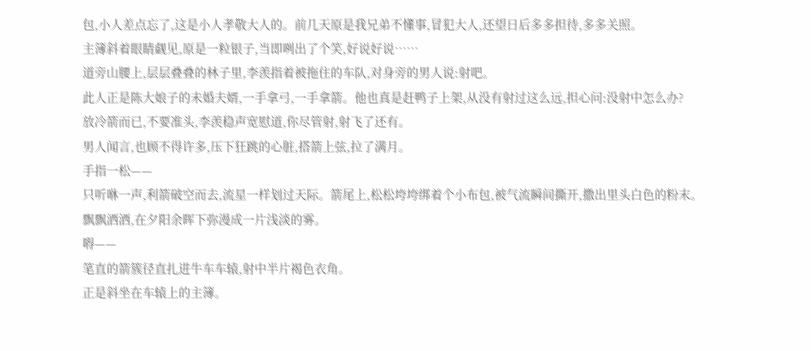包,小人差点忘了,这是小人孝敬大人的。前几天原是我兄弟不懂事,冒犯大人,还望日后多多担待,多多关照。
主簿斜着眼睛觑见,原是一粒银子,当即咧出了个笑,好说好说……
道旁山腰上,层层叠叠的林子里,李羡指着被拖住的车队,对身旁的男人说:射吧。
此人正是陈大娘子的未婚夫婿,一手拿弓,一手拿箭。他也真是赶鸭子上架,从没有射过这么远,担心问:没射中怎么办?
放冷箭而已,不要准头,李羡稳声宽慰道,你尽管射,射飞了还有。
男人闻言,也顾不得许多,压下狂跳的心脏,搭箭上弦,拉了满月。
手指一松——
只听咻一声,利箭破空而去,流星一样划过天际。箭尾上,松松垮垮绑着个小布包,被气流瞬间撕开,撒出里头白色的粉末。
飘飘洒洒,在夕阳余晖下弥漫成一片浅淡的雾。
嘚——
笔直的箭簇径直扎进牛车车辕,射中半片褐色衣角。
正是斜坐在车辕上的主簿。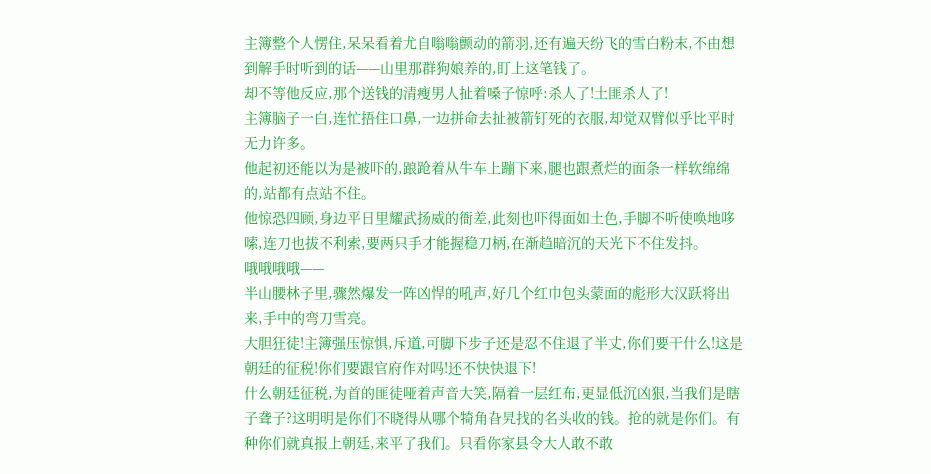主簿整个人愣住,呆呆看着尤自嗡嗡颤动的箭羽,还有遍天纷飞的雪白粉末,不由想到解手时听到的话——山里那群狗娘养的,盯上这笔钱了。
却不等他反应,那个送钱的清瘦男人扯着嗓子惊呼:杀人了!土匪杀人了!
主簿脑子一白,连忙捂住口鼻,一边拼命去扯被箭钉死的衣服,却觉双臂似乎比平时无力许多。
他起初还能以为是被吓的,踉跄着从牛车上蹦下来,腿也跟煮烂的面条一样软绵绵的,站都有点站不住。
他惊恐四顾,身边平日里耀武扬威的衙差,此刻也吓得面如土色,手脚不听使唤地哆嗦,连刀也拔不利索,要两只手才能握稳刀柄,在渐趋暗沉的天光下不住发抖。
哦哦哦哦——
半山腰林子里,骤然爆发一阵凶悍的吼声,好几个红巾包头蒙面的彪形大汉跃将出来,手中的弯刀雪亮。
大胆狂徒!主簿强压惊惧,斥道,可脚下步子还是忍不住退了半丈,你们要干什么!这是朝廷的征税!你们要跟官府作对吗!还不快快退下!
什么朝廷征税,为首的匪徒哑着声音大笑,隔着一层红布,更显低沉凶狠,当我们是瞎子聋子?这明明是你们不晓得从哪个犄角旮旯找的名头收的钱。抢的就是你们。有种你们就真报上朝廷,来平了我们。只看你家县令大人敢不敢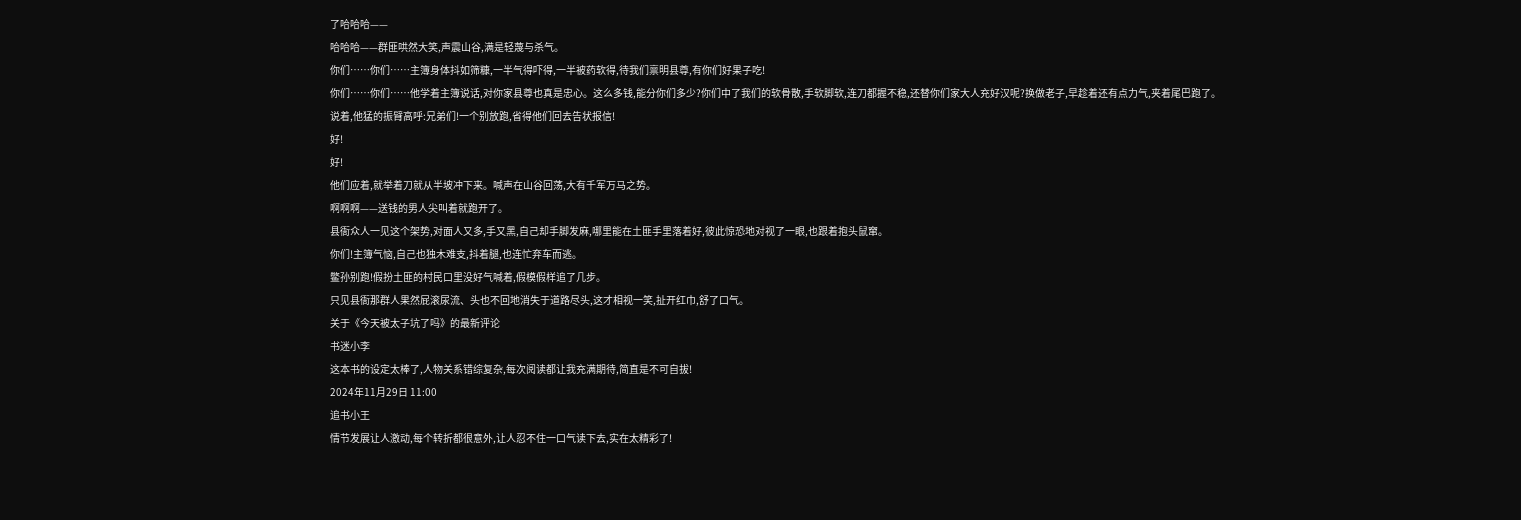了哈哈哈——
哈哈哈——群匪哄然大笑,声震山谷,满是轻蔑与杀气。
你们……你们……主簿身体抖如筛糠,一半气得吓得,一半被药软得,待我们禀明县尊,有你们好果子吃!
你们……你们……他学着主簿说话,对你家县尊也真是忠心。这么多钱,能分你们多少?你们中了我们的软骨散,手软脚软,连刀都握不稳,还替你们家大人充好汉呢?换做老子,早趁着还有点力气,夹着尾巴跑了。
说着,他猛的振臂高呼:兄弟们!一个别放跑,省得他们回去告状报信!
好!
好!
他们应着,就举着刀就从半坡冲下来。喊声在山谷回荡,大有千军万马之势。
啊啊啊——送钱的男人尖叫着就跑开了。
县衙众人一见这个架势,对面人又多,手又黑,自己却手脚发麻,哪里能在土匪手里落着好,彼此惊恐地对视了一眼,也跟着抱头鼠窜。
你们!主簿气恼,自己也独木难支,抖着腿,也连忙弃车而逃。
鳖孙别跑!假扮土匪的村民口里没好气喊着,假模假样追了几步。
只见县衙那群人果然屁滚尿流、头也不回地消失于道路尽头,这才相视一笑,扯开红巾,舒了口气。
关于《今天被太子坑了吗》的最新评论
书迷小李
这本书的设定太棒了,人物关系错综复杂,每次阅读都让我充满期待,简直是不可自拔!
2024年11月29日 11:00
追书小王
情节发展让人激动,每个转折都很意外,让人忍不住一口气读下去,实在太精彩了!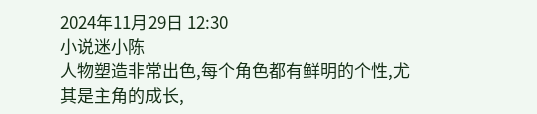2024年11月29日 12:30
小说迷小陈
人物塑造非常出色,每个角色都有鲜明的个性,尤其是主角的成长,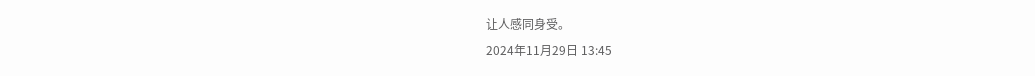让人感同身受。
2024年11月29日 13:45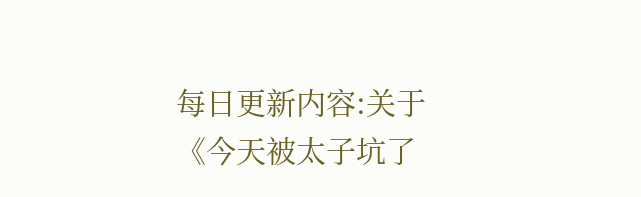每日更新内容:关于《今天被太子坑了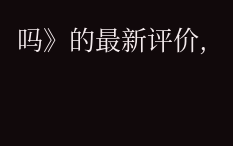吗》的最新评价,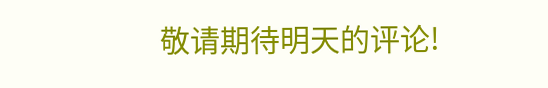敬请期待明天的评论!